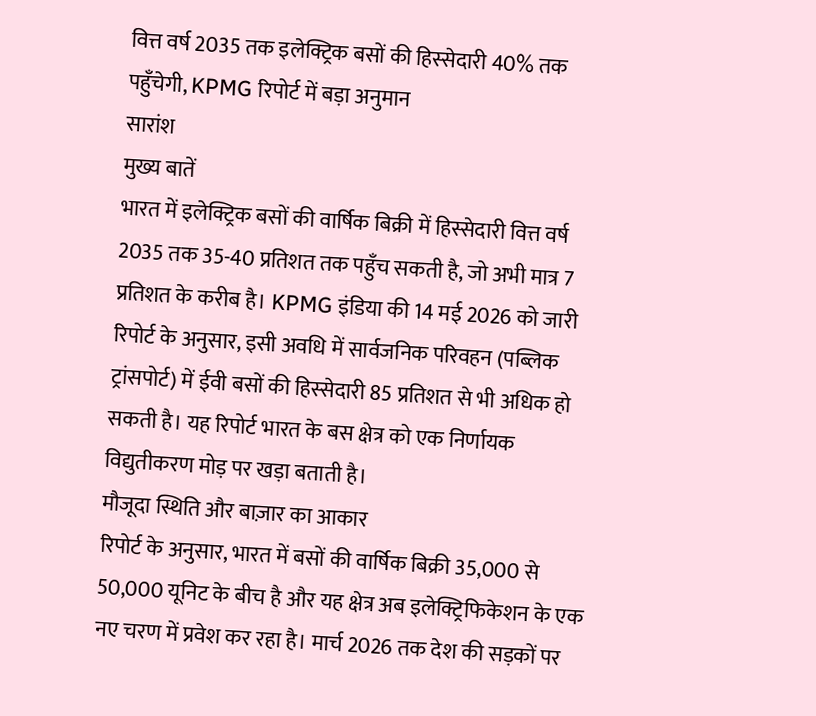वित्त वर्ष 2035 तक इलेक्ट्रिक बसों की हिस्सेदारी 40% तक पहुँचेगी, KPMG रिपोर्ट में बड़ा अनुमान
सारांश
मुख्य बातें
भारत में इलेक्ट्रिक बसों की वार्षिक बिक्री में हिस्सेदारी वित्त वर्ष 2035 तक 35-40 प्रतिशत तक पहुँच सकती है, जो अभी मात्र 7 प्रतिशत के करीब है। KPMG इंडिया की 14 मई 2026 को जारी रिपोर्ट के अनुसार, इसी अवधि में सार्वजनिक परिवहन (पब्लिक ट्रांसपोर्ट) में ईवी बसों की हिस्सेदारी 85 प्रतिशत से भी अधिक हो सकती है। यह रिपोर्ट भारत के बस क्षेत्र को एक निर्णायक विद्युतीकरण मोड़ पर खड़ा बताती है।
मौजूदा स्थिति और बाज़ार का आकार
रिपोर्ट के अनुसार, भारत में बसों की वार्षिक बिक्री 35,000 से 50,000 यूनिट के बीच है और यह क्षेत्र अब इलेक्ट्रिफिकेशन के एक नए चरण में प्रवेश कर रहा है। मार्च 2026 तक देश की सड़कों पर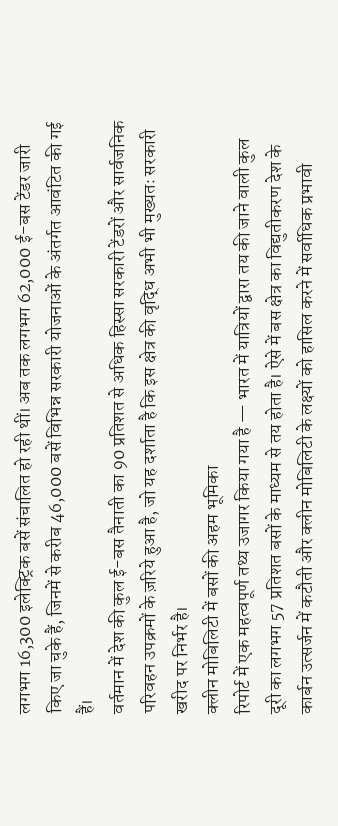लगभग 16,300 इलेक्ट्रिक बसें संचालित हो रही थीं। अब तक लगभग 62,000 ई-बस टेंडर जारी किए जा चुके हैं, जिनमें से करीब 46,000 बसें विभिन्न सरकारी योजनाओं के अंतर्गत आवंटित की गई हैं।
वर्तमान में देश की कुल ई-बस तैनाती का 90 प्रतिशत से अधिक हिस्सा सरकारी टेंडरों और सार्वजनिक परिवहन उपक्रमों के ज़रिये हुआ है, जो यह दर्शाता है कि इस क्षेत्र की वृद्धि अभी भी मुख्यतः सरकारी खरीद पर निर्भर है।
क्लीन मोबिलिटी में बसों की अहम भूमिका
रिपोर्ट में एक महत्वपूर्ण तथ्य उजागर किया गया है — भारत में यात्रियों द्वारा तय की जाने वाली कुल दूरी का लगभग 57 प्रतिशत बसों के माध्यम से तय होता है। ऐसे में बस क्षेत्र का विद्युतीकरण देश के कार्बन उत्सर्जन में कटौती और क्लीन मोबिलिटी के लक्ष्यों को हासिल करने में सर्वाधिक प्रभावी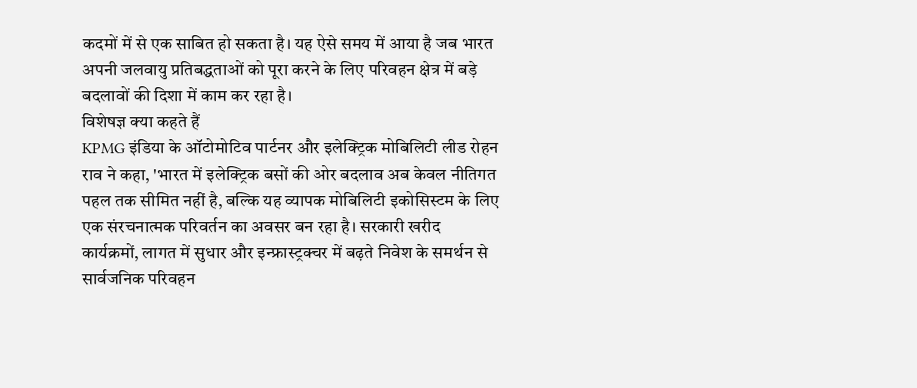कदमों में से एक साबित हो सकता है। यह ऐसे समय में आया है जब भारत अपनी जलवायु प्रतिबद्धताओं को पूरा करने के लिए परिवहन क्षेत्र में बड़े बदलावों की दिशा में काम कर रहा है।
विशेषज्ञ क्या कहते हैं
KPMG इंडिया के ऑटोमोटिव पार्टनर और इलेक्ट्रिक मोबिलिटी लीड रोहन राव ने कहा, 'भारत में इलेक्ट्रिक बसों की ओर बदलाव अब केवल नीतिगत पहल तक सीमित नहीं है, बल्कि यह व्यापक मोबिलिटी इकोसिस्टम के लिए एक संरचनात्मक परिवर्तन का अवसर बन रहा है। सरकारी खरीद कार्यक्रमों, लागत में सुधार और इन्फ्रास्ट्रक्चर में बढ़ते निवेश के समर्थन से सार्वजनिक परिवहन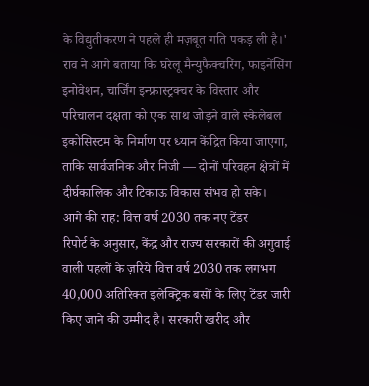के विद्युतीकरण ने पहले ही मज़बूत गति पकड़ ली है।'
राव ने आगे बताया कि घरेलू मैन्युफैक्चरिंग, फाइनेंसिंग इनोवेशन, चार्जिंग इन्फ्रास्ट्रक्चर के विस्तार और परिचालन दक्षता को एक साथ जोड़ने वाले स्केलेबल इकोसिस्टम के निर्माण पर ध्यान केंद्रित किया जाएगा, ताकि सार्वजनिक और निजी — दोनों परिवहन क्षेत्रों में दीर्घकालिक और टिकाऊ विकास संभव हो सके।
आगे की राह: वित्त वर्ष 2030 तक नए टेंडर
रिपोर्ट के अनुसार, केंद्र और राज्य सरकारों की अगुवाई वाली पहलों के ज़रिये वित्त वर्ष 2030 तक लगभग 40,000 अतिरिक्त इलेक्ट्रिक बसों के लिए टेंडर जारी किए जाने की उम्मीद है। सरकारी खरीद और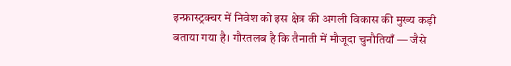इन्फ्रास्ट्रक्चर में निवेश को इस क्षेत्र की अगली विकास की मुख्य कड़ी बताया गया है। गौरतलब है कि तैनाती में मौजूदा चुनौतियाँ — जैसे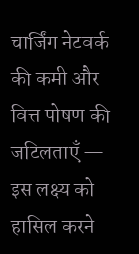चार्जिंग नेटवर्क की कमी और वित्त पोषण की जटिलताएँ — इस लक्ष्य को हासिल करने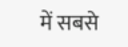में सबसे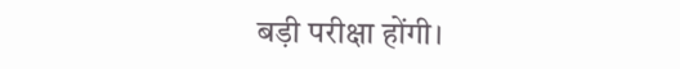बड़ी परीक्षा होंगी।